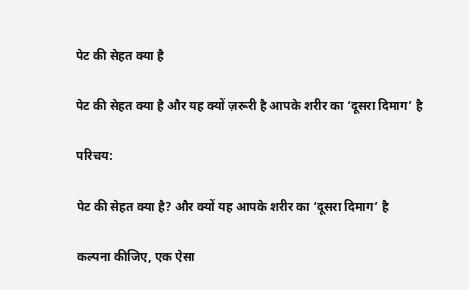पेट की सेहत क्या है

पेट की सेहत क्या है और यह क्यों ज़रूरी है आपके शरीर का ‘दूसरा दिमाग’ है

परिचय:

पेट की सेहत क्या है? और क्यों यह आपके शरीर का ‘दूसरा दिमाग’ है

कल्पना कीजिए, एक ऐसा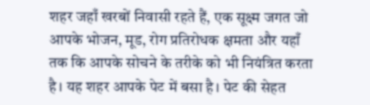शहर जहाँ खरबों निवासी रहते हैं, एक सूक्ष्म जगत जो आपके भोजन, मूड, रोग प्रतिरोधक क्षमता और यहाँ तक कि आपके सोचने के तरीके को भी नियंत्रित करता है। यह शहर आपके पेट में बसा है। पेट की सेहत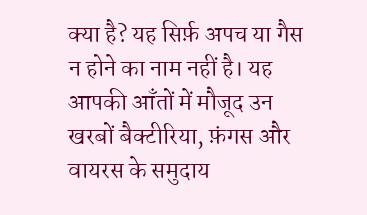क्या है? यह सिर्फ़ अपच या गैस न होने का नाम नहीं है। यह आपकी आँतों में मौजूद उन खरबों बैक्टीरिया, फ़ंगस और वायरस के समुदाय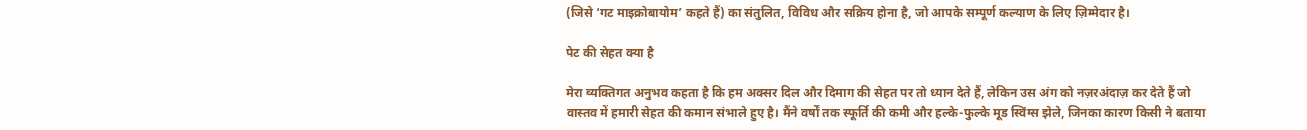(जिसे ‘गट माइक्रोबायोम’ कहते हैं) का संतुलित, विविध और सक्रिय होना है, जो आपके सम्पूर्ण कल्याण के लिए ज़िम्मेदार है।

पेट की सेहत क्या है

मेरा व्यक्तिगत अनुभव कहता है कि हम अक्सर दिल और दिमाग की सेहत पर तो ध्यान देते हैं, लेकिन उस अंग को नज़रअंदाज़ कर देते हैं जो वास्तव में हमारी सेहत की कमान संभाले हुए है। मैंने वर्षों तक स्फूर्ति की कमी और हल्के-फुल्के मूड स्विंग्स झेले, जिनका कारण किसी ने बताया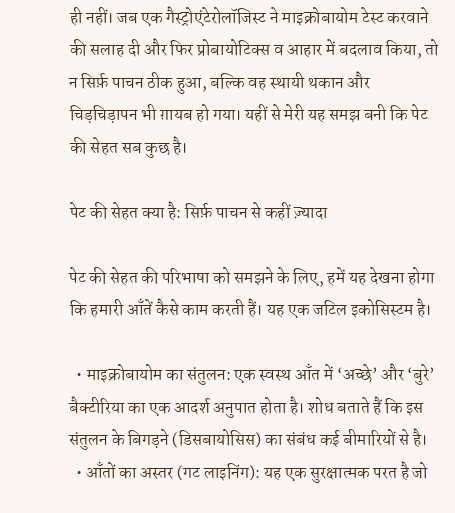ही नहीं। जब एक गैस्ट्रोएंटेरोलॉजिस्ट ने माइक्रोबायोम टेस्ट करवाने की सलाह दी और फिर प्रोबायोटिक्स व आहार में बदलाव किया, तो न सिर्फ़ पाचन ठीक हुआ, बल्कि वह स्थायी थकान और चिड़चिड़ापन भी ग़ायब हो गया। यहीं से मेरी यह समझ बनी कि पेट की सेहत सब कुछ है।

पेट की सेहत क्या है: सिर्फ़ पाचन से कहीं ज़्यादा

पेट की सेहत की परिभाषा को समझने के लिए, हमें यह देखना होगा कि हमारी आँतें कैसे काम करती हैं। यह एक जटिल इकोसिस्टम है।

  • माइक्रोबायोम का संतुलन: एक स्वस्थ आँत में ‘अच्छे’ और ‘बुरे’ बैक्टीरिया का एक आदर्श अनुपात होता है। शोध बताते हैं कि इस संतुलन के बिगड़ने (डिसबायोसिस) का संबंध कई बीमारियों से है।
  • आँतों का अस्तर (गट लाइनिंग): यह एक सुरक्षात्मक परत है जो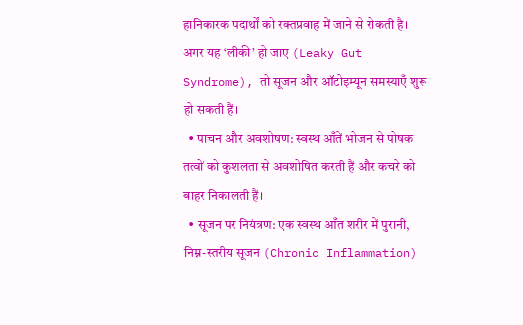हानिकारक पदार्थों को रक्तप्रवाह में जाने से रोकती है। अगर यह ‘लीकी’ हो जाए (Leaky Gut Syndrome), तो सूजन और ऑटोइम्यून समस्याएँ शुरू हो सकती हैं।
  • पाचन और अवशोषण: स्वस्थ आँतें भोजन से पोषक तत्वों को कुशलता से अवशोषित करती हैं और कचरे को बाहर निकालती हैं।
  • सूजन पर नियंत्रण: एक स्वस्थ आँत शरीर में पुरानी, निम्न-स्तरीय सूजन (Chronic Inflammation)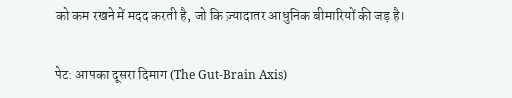को कम रखने में मदद करती है, जो कि ज़्यादातर आधुनिक बीमारियों की जड़ है।

पेट: आपका दूसरा दिमाग (The Gut-Brain Axis)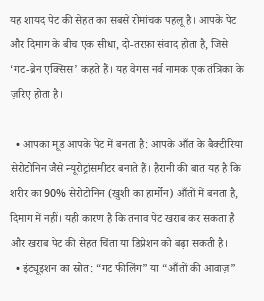यह शायद पेट की सेहत का सबसे रोमांचक पहलू है। आपके पेट और दिमाग के बीच एक सीधा, दो-तरफ़ा संवाद होता है, जिसे ‘गट-ब्रेन एक्सिस’ कहते हैं। यह वेगस नर्व नामक एक तंत्रिका के ज़रिए होता है।

  • आपका मूड आपके पेट में बनता है: आपके आँत के बैक्टीरिया सेरोटोनिन जैसे न्यूरोट्रांसमीटर बनाते हैं। हैरानी की बात यह है कि शरीर का 90% सेरोटोनिन (खुशी का हार्मोन) आँतों में बनता है, दिमाग में नहीं। यही कारण है कि तनाव पेट खराब कर सकता है और खराब पेट की सेहत चिंता या डिप्रेशन को बढ़ा सकती है।
  • इंट्यूइशन का स्रोत: “गट फीलिंग” या “आँतों की आवाज़”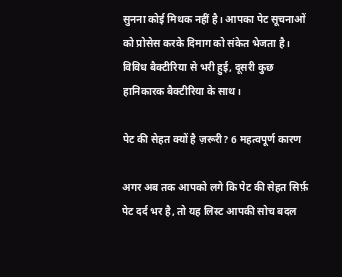सुनना कोई मिथक नहीं है। आपका पेट सूचनाओं को प्रोसेस करके दिमाग को संकेत भेजता है।
विविध बैक्टीरिया से भरी हुई, दूसरी कुछ हानिकारक बैक्टीरिया के साथ।

पेट की सेहत क्यों है ज़रूरी? 6 महत्वपूर्ण कारण

अगर अब तक आपको लगे कि पेट की सेहत सिर्फ़ पेट दर्द भर है, तो यह लिस्ट आपकी सोच बदल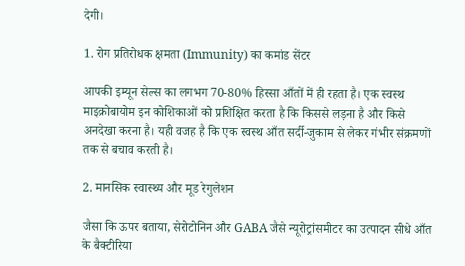देगी।

1. रोग प्रतिरोधक क्षमता (Immunity) का कमांड सेंटर

आपकी इम्यून सेल्स का लगभग 70-80% हिस्सा आँतों में ही रहता है। एक स्वस्थ माइक्रोबायोम इन कोशिकाओं को प्रशिक्षित करता है कि किससे लड़ना है और किसे अनदेखा करना है। यही वजह है कि एक स्वस्थ आँत सर्दी-जुकाम से लेकर गंभीर संक्रमणों तक से बचाव करती है।

2. मानसिक स्वास्थ्य और मूड रेगुलेशन

जैसा कि ऊपर बताया, सेरोटोनिन और GABA जैसे न्यूरोट्रांसमीटर का उत्पादन सीधे आँत के बैक्टीरिया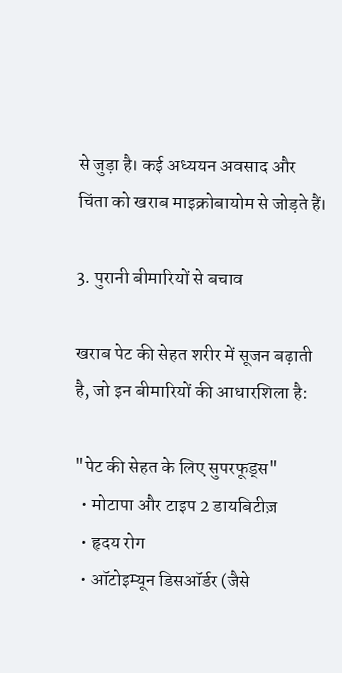से जुड़ा है। कई अध्ययन अवसाद और चिंता को खराब माइक्रोबायोम से जोड़ते हैं।

3. पुरानी बीमारियों से बचाव

खराब पेट की सेहत शरीर में सूजन बढ़ाती है, जो इन बीमारियों की आधारशिला है:

"पेट की सेहत के लिए सुपरफूड्स"
  • मोटापा और टाइप 2 डायबिटीज़
  • हृदय रोग
  • ऑटोइम्यून डिसऑर्डर (जैसे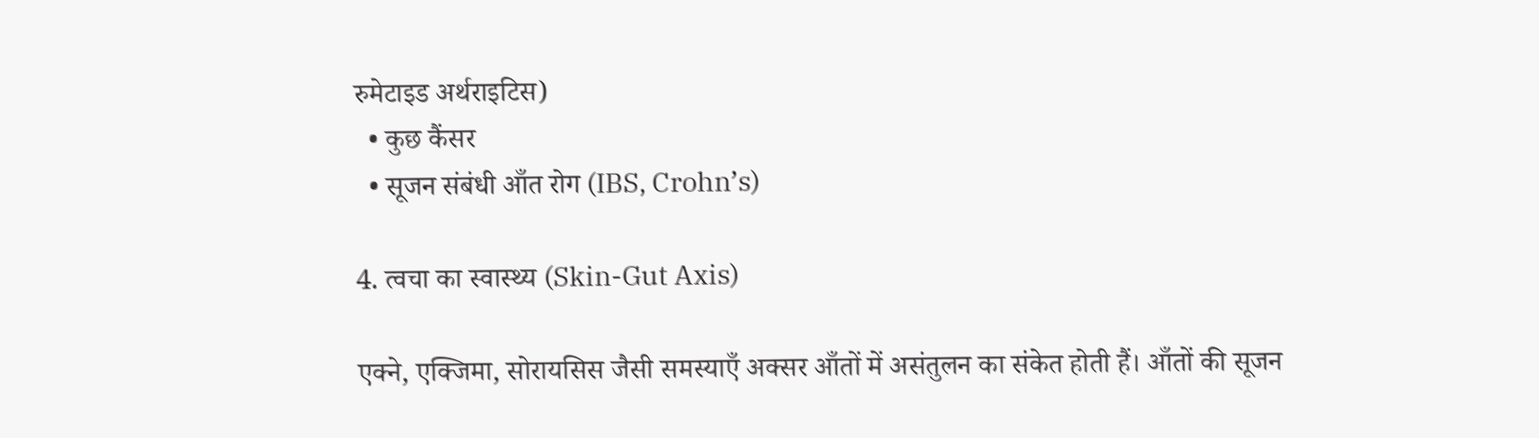रुमेटाइड अर्थराइटिस)
  • कुछ कैंसर
  • सूजन संबंधी आँत रोग (IBS, Crohn’s)

4. त्वचा का स्वास्थ्य (Skin-Gut Axis)

एक्ने, एक्जिमा, सोरायसिस जैसी समस्याएँ अक्सर आँतों में असंतुलन का संकेत होती हैं। आँतों की सूजन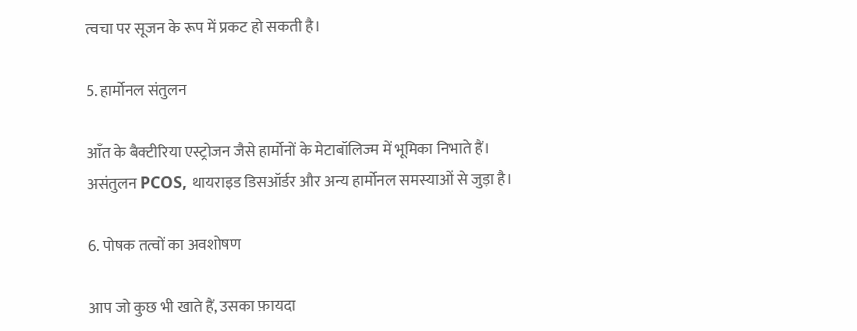त्वचा पर सूजन के रूप में प्रकट हो सकती है।

5. हार्मोनल संतुलन

आँत के बैक्टीरिया एस्ट्रोजन जैसे हार्मोनों के मेटाबॉलिज्म में भूमिका निभाते हैं। असंतुलन PCOS, थायराइड डिसऑर्डर और अन्य हार्मोनल समस्याओं से जुड़ा है।

6. पोषक तत्वों का अवशोषण

आप जो कुछ भी खाते हैं, उसका फ़ायदा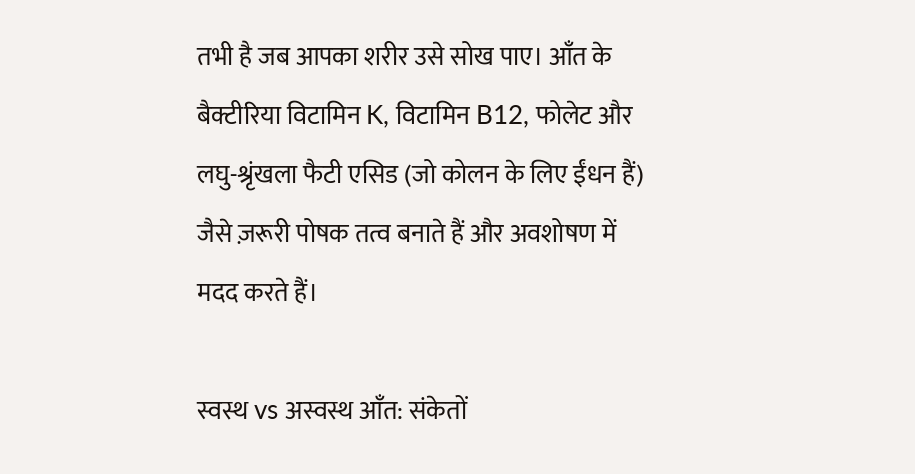तभी है जब आपका शरीर उसे सोख पाए। आँत के बैक्टीरिया विटामिन K, विटामिन B12, फोलेट और लघु-श्रृंखला फैटी एसिड (जो कोलन के लिए ईंधन हैं) जैसे ज़रूरी पोषक तत्व बनाते हैं और अवशोषण में मदद करते हैं।

स्वस्थ vs अस्वस्थ आँत: संकेतों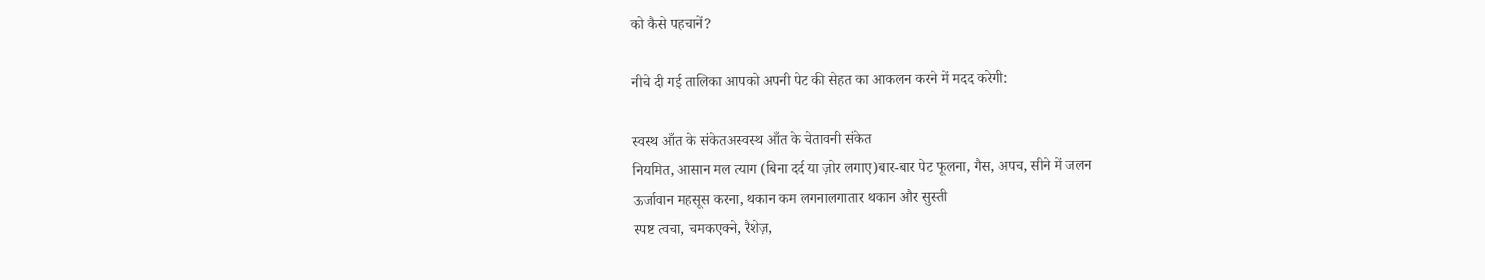को कैसे पहचानें?

नीचे दी गई तालिका आपको अपनी पेट की सेहत का आकलन करने में मदद करेगी:

स्वस्थ आँत के संकेतअस्वस्थ आँत के चेतावनी संकेत
नियमित, आसान मल त्याग (बिना दर्द या ज़ोर लगाए)बार-बार पेट फूलना, गैस, अपच, सीने में जलन
ऊर्जावान महसूस करना, थकान कम लगनालगातार थकान और सुस्ती
स्पष्ट त्वचा, चमकएक्ने, रैशेज़,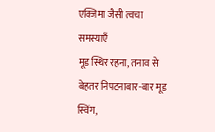एक्जिमा जैसी त्वचा समस्याएँ
मूड स्थिर रहना, तनाव से बेहतर निपटनाबार-बार मूड स्विंग,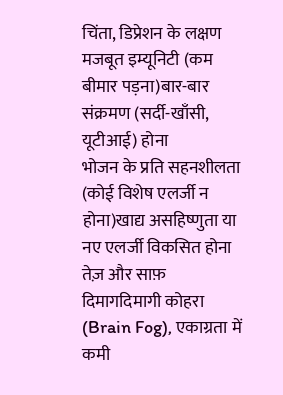चिंता, डिप्रेशन के लक्षण
मजबूत इम्यूनिटी (कम बीमार पड़ना)बार-बार संक्रमण (सर्दी-खाँसी, यूटीआई) होना
भोजन के प्रति सहनशीलता (कोई विशेष एलर्जी न होना)खाद्य असहिष्णुता या नए एलर्जी विकसित होना
तेज़ और साफ़ दिमागदिमागी कोहरा (Brain Fog), एकाग्रता में कमी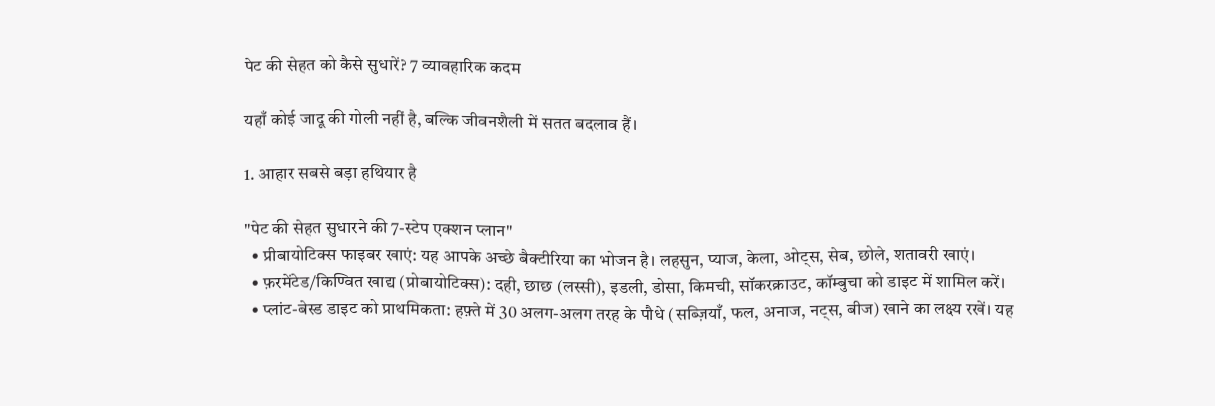पेट की सेहत को कैसे सुधारें? 7 व्यावहारिक कदम

यहाँ कोई जादू की गोली नहीं है, बल्कि जीवनशैली में सतत बदलाव हैं।

1. आहार सबसे बड़ा हथियार है

"पेट की सेहत सुधारने की 7-स्टेप एक्शन प्लान"
  • प्रीबायोटिक्स फाइबर खाएं: यह आपके अच्छे बैक्टीरिया का भोजन है। लहसुन, प्याज, केला, ओट्स, सेब, छोले, शतावरी खाएं।
  • फ़रमेंटेड/किण्वित खाद्य (प्रोबायोटिक्स): दही, छाछ (लस्सी), इडली, डोसा, किमची, सॉकरक्राउट, कॉम्बुचा को डाइट में शामिल करें।
  • प्लांट-बेस्ड डाइट को प्राथमिकता: हफ़्ते में 30 अलग-अलग तरह के पौधे (सब्ज़ियाँ, फल, अनाज, नट्स, बीज) खाने का लक्ष्य रखें। यह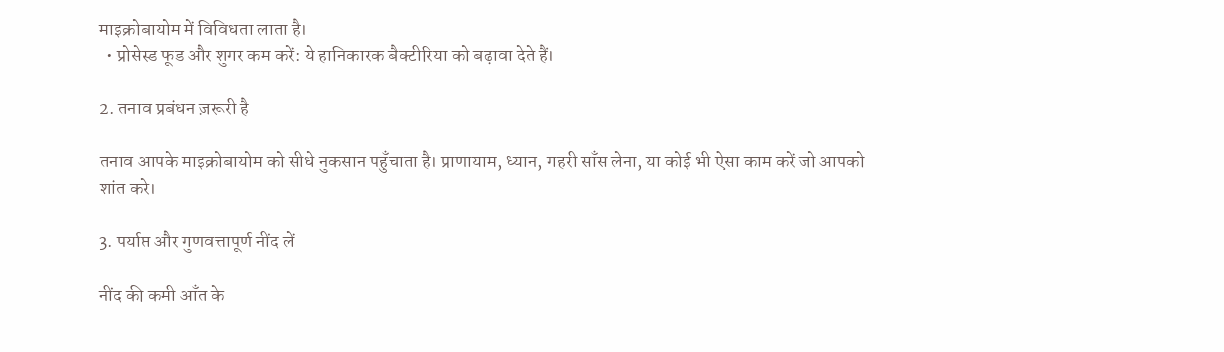माइक्रोबायोम में विविधता लाता है।
  • प्रोसेस्ड फूड और शुगर कम करें: ये हानिकारक बैक्टीरिया को बढ़ावा देते हैं।

2. तनाव प्रबंधन ज़रूरी है

तनाव आपके माइक्रोबायोम को सीधे नुकसान पहुँचाता है। प्राणायाम, ध्यान, गहरी साँस लेना, या कोई भी ऐसा काम करें जो आपको शांत करे।

3. पर्याप्त और गुणवत्तापूर्ण नींद लें

नींद की कमी आँत के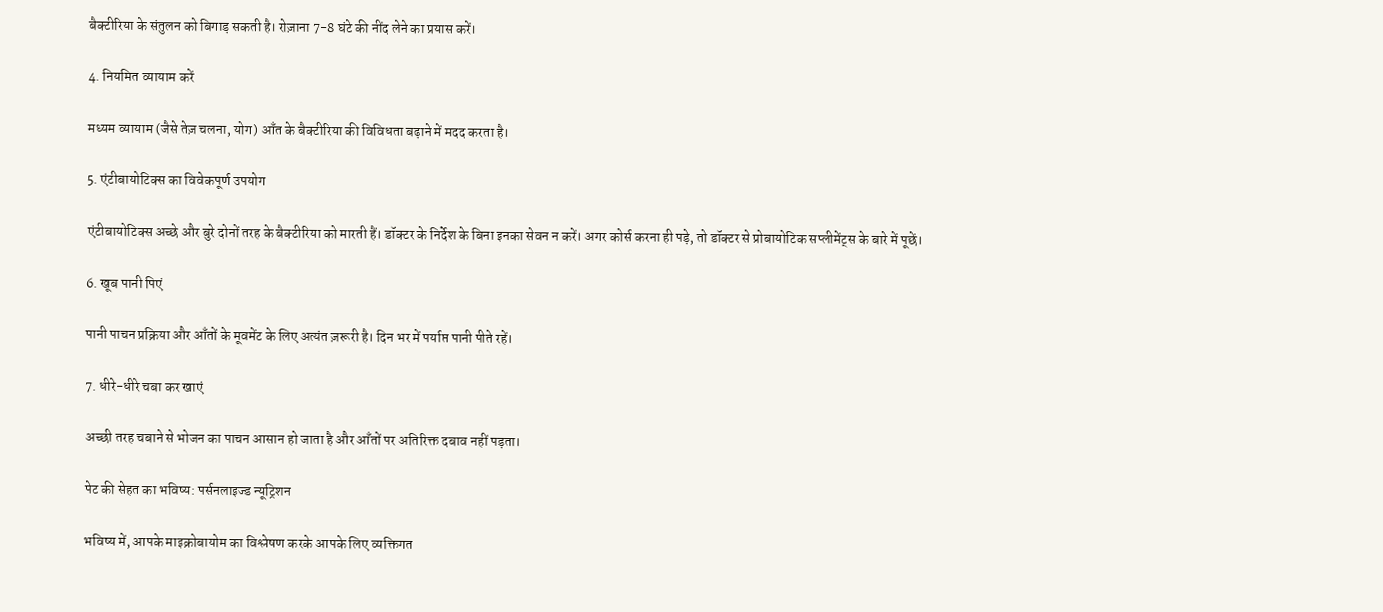बैक्टीरिया के संतुलन को बिगाड़ सकती है। रोज़ाना 7-8 घंटे की नींद लेने का प्रयास करें।

4. नियमित व्यायाम करें

मध्यम व्यायाम (जैसे तेज़ चलना, योग) आँत के बैक्टीरिया की विविधता बढ़ाने में मदद करता है।

5. एंटीबायोटिक्स का विवेकपूर्ण उपयोग

एंटीबायोटिक्स अच्छे और बुरे दोनों तरह के बैक्टीरिया को मारती हैं। डॉक्टर के निर्देश के बिना इनका सेवन न करें। अगर कोर्स करना ही पड़े, तो डॉक्टर से प्रोबायोटिक सप्लीमेंट्स के बारे में पूछें।

6. खूब पानी पिएं

पानी पाचन प्रक्रिया और आँतों के मूवमेंट के लिए अत्यंत ज़रूरी है। दिन भर में पर्याप्त पानी पीते रहें।

7. धीरे-धीरे चबा कर खाएं

अच्छी तरह चबाने से भोजन का पाचन आसान हो जाता है और आँतों पर अतिरिक्त दबाव नहीं पड़ता।

पेट की सेहत का भविष्य: पर्सनलाइज्ड न्यूट्रिशन

भविष्य में, आपके माइक्रोबायोम का विश्लेषण करके आपके लिए व्यक्तिगत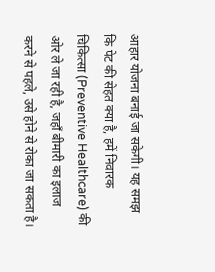आहार योजना बनाई जा सकेगी। यह समझ कि पेट की सेहत क्या है, हमें निवारक चिकित्सा (Preventive Healthcare) की ओर ले जा रही है, जहाँ बीमारी का इलाज करने से पहले, उसे होने से रोका जा सकता है।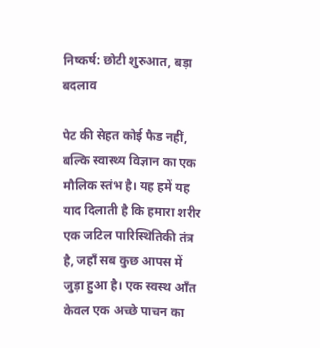निष्कर्ष: छोटी शुरुआत, बड़ा बदलाव

पेट की सेहत कोई फैड नहीं, बल्कि स्वास्थ्य विज्ञान का एक मौलिक स्तंभ है। यह हमें यह याद दिलाती है कि हमारा शरीर एक जटिल पारिस्थितिकी तंत्र है, जहाँ सब कुछ आपस में जुड़ा हुआ है। एक स्वस्थ आँत केवल एक अच्छे पाचन का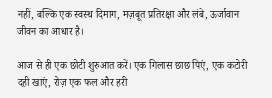नहीं, बल्कि एक स्वस्थ दिमाग, मज़बूत प्रतिरक्षा और लंबे, ऊर्जावान जीवन का आधार है।

आज से ही एक छोटी शुरुआत करें। एक गिलास छाछ पिएं, एक कटोरी दही खाएं, रोज़ एक फल और हरी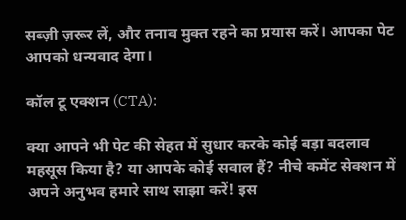सब्ज़ी ज़रूर लें, और तनाव मुक्त रहने का प्रयास करें। आपका पेट आपको धन्यवाद देगा।

कॉल टू एक्शन (CTA):

क्या आपने भी पेट की सेहत में सुधार करके कोई बड़ा बदलाव महसूस किया है? या आपके कोई सवाल हैं? नीचे कमेंट सेक्शन में अपने अनुभव हमारे साथ साझा करें! इस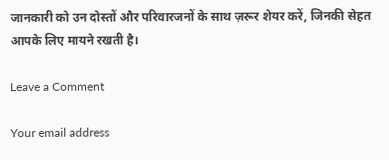जानकारी को उन दोस्तों और परिवारजनों के साथ ज़रूर शेयर करें, जिनकी सेहत आपके लिए मायने रखती है।

Leave a Comment

Your email address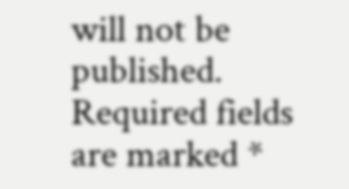will not be published. Required fields are marked *